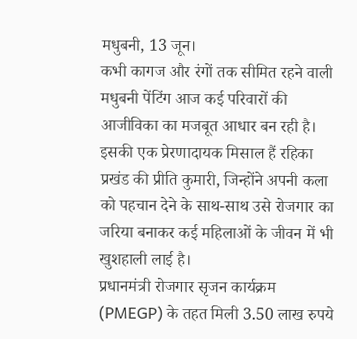मधुबनी, 13 जून।
कभी कागज और रंगों तक सीमित रहने वाली मधुबनी पेंटिंग आज कई परिवारों की आजीविका का मजबूत आधार बन रही है। इसकी एक प्रेरणादायक मिसाल हैं रहिका प्रखंड की प्रीति कुमारी, जिन्होंने अपनी कला को पहचान देने के साथ-साथ उसे रोजगार का जरिया बनाकर कई महिलाओं के जीवन में भी खुशहाली लाई है।
प्रधानमंत्री रोजगार सृजन कार्यक्रम (PMEGP) के तहत मिली 3.50 लाख रुपये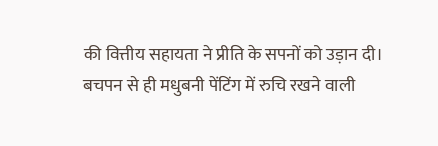की वित्तीय सहायता ने प्रीति के सपनों को उड़ान दी। बचपन से ही मधुबनी पेंटिंग में रुचि रखने वाली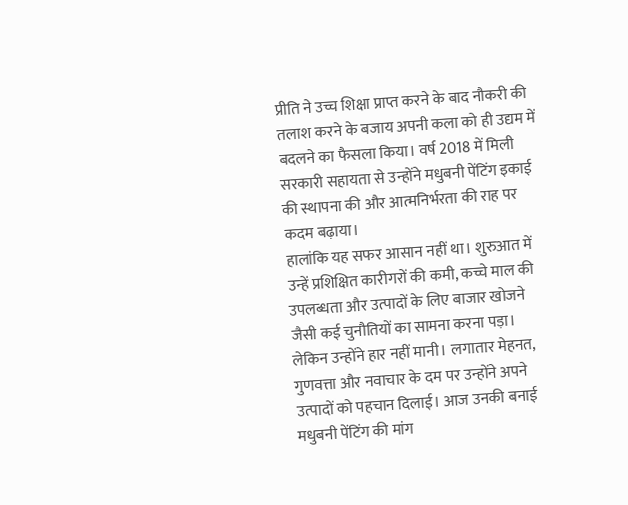प्रीति ने उच्च शिक्षा प्राप्त करने के बाद नौकरी की तलाश करने के बजाय अपनी कला को ही उद्यम में बदलने का फैसला किया। वर्ष 2018 में मिली सरकारी सहायता से उन्होंने मधुबनी पेंटिंग इकाई की स्थापना की और आत्मनिर्भरता की राह पर कदम बढ़ाया।
हालांकि यह सफर आसान नहीं था। शुरुआत में उन्हें प्रशिक्षित कारीगरों की कमी, कच्चे माल की उपलब्धता और उत्पादों के लिए बाजार खोजने जैसी कई चुनौतियों का सामना करना पड़ा। लेकिन उन्होंने हार नहीं मानी। लगातार मेहनत, गुणवत्ता और नवाचार के दम पर उन्होंने अपने उत्पादों को पहचान दिलाई। आज उनकी बनाई मधुबनी पेंटिंग की मांग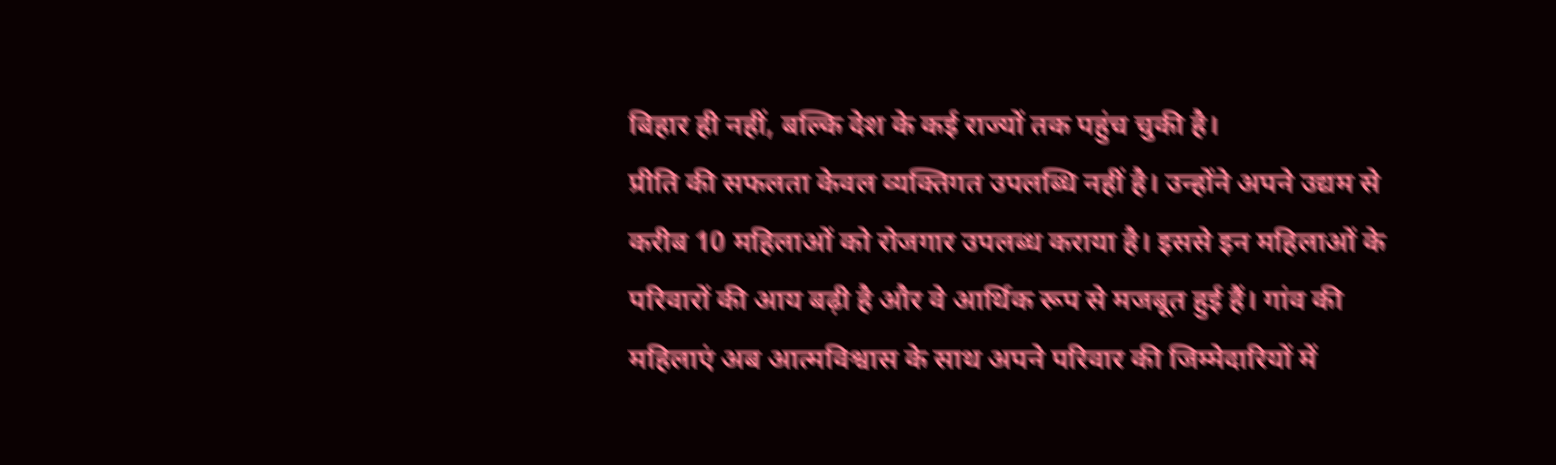बिहार ही नहीं, बल्कि देश के कई राज्यों तक पहुंच चुकी है।
प्रीति की सफलता केवल व्यक्तिगत उपलब्धि नहीं है। उन्होंने अपने उद्यम से करीब 10 महिलाओं को रोजगार उपलब्ध कराया है। इससे इन महिलाओं के परिवारों की आय बढ़ी है और वे आर्थिक रूप से मजबूत हुई हैं। गांव की महिलाएं अब आत्मविश्वास के साथ अपने परिवार की जिम्मेदारियों में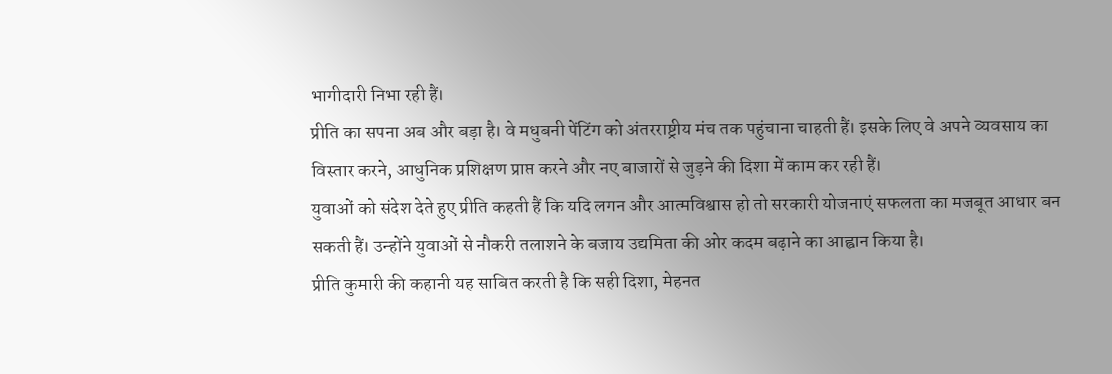भागीदारी निभा रही हैं।
प्रीति का सपना अब और बड़ा है। वे मधुबनी पेंटिंग को अंतरराष्ट्रीय मंच तक पहुंचाना चाहती हैं। इसके लिए वे अपने व्यवसाय का विस्तार करने, आधुनिक प्रशिक्षण प्राप्त करने और नए बाजारों से जुड़ने की दिशा में काम कर रही हैं।
युवाओं को संदेश देते हुए प्रीति कहती हैं कि यदि लगन और आत्मविश्वास हो तो सरकारी योजनाएं सफलता का मजबूत आधार बन सकती हैं। उन्होंने युवाओं से नौकरी तलाशने के बजाय उद्यमिता की ओर कदम बढ़ाने का आह्वान किया है।
प्रीति कुमारी की कहानी यह साबित करती है कि सही दिशा, मेहनत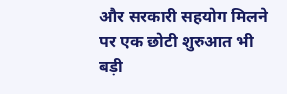और सरकारी सहयोग मिलने पर एक छोटी शुरुआत भी बड़ी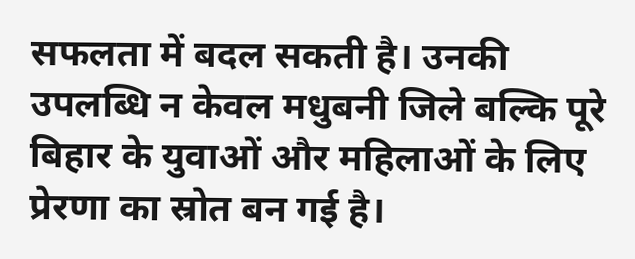सफलता में बदल सकती है। उनकी उपलब्धि न केवल मधुबनी जिले बल्कि पूरे बिहार के युवाओं और महिलाओं के लिए प्रेरणा का स्रोत बन गई है।